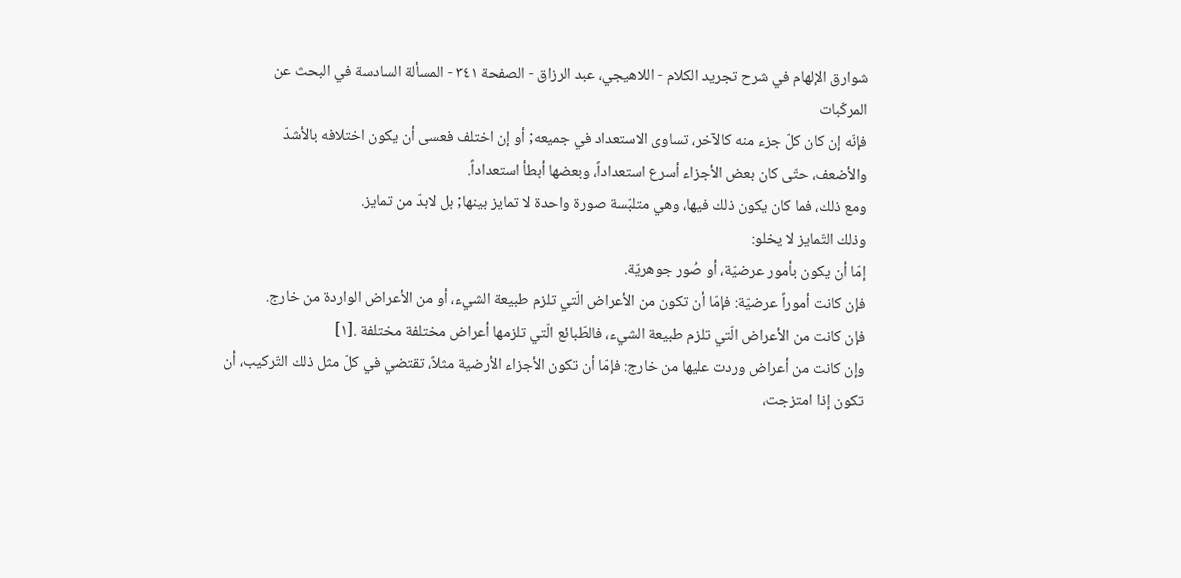شوارق الإلهام في شرح تجريد الكلام - اللاهيجي، عبد الرزاق - الصفحة ٣٤١ - المسألة السادسة في البحث عن المركّبات
فإنّه إن كان كلّ جزء منه كالآخر، تساوى الاستعداد في جميعه; أو إن اختلف فعسى أن يكون اختلافه بالأشدّ والأضعف، حتّى كان بعض الأجزاء أسرع استعداداً، وبعضها أبطأ استعداداً.
ومع ذلك، فما كان يكون ذلك فيها، وهي متلبّسة صورة واحدة لا تمايز بينها; بل لابدّ من تمايز.
وذلك التّمايز لا يخلو:
إمّا أن يكون بأمور عرضيّة، أو صُور جوهريّة.
فإن كانت أموراً عرضيّة: فإمّا أن تكون من الأعراض الّتي تلزم طبيعة الشيء، أو من الأعراض الواردة من خارج.
فإن كانت من الأعراض الّتي تلزم طبيعة الشيء، فالطّبائع الّتي تلزمها أعراض مختلفة مختلفة .[١]
وإن كانت من أعراض وردت عليها من خارج: فإمّا أن تكون الأجزاء الأرضية مثلاً، تقتضي في كلّ مثل ذلك التّركيب، أن تكون إذا امتزجت،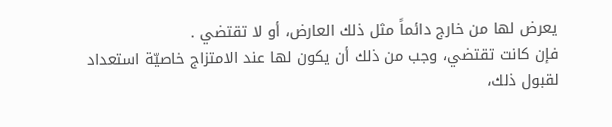يعرض لها من خارج دائماً مثل ذلك العارض، أو لا تقتضي .
فإن كانت تقتضي، وجب من ذلك أن يكون لها عند الامتزاج خاصيّة استعداد لقبول ذلك،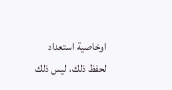اوخاصية استعداد لحفظ ذلك، ليس ذلك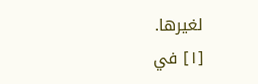لغيرها.
[١] في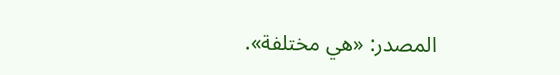المصدر: «هي مختلفة».